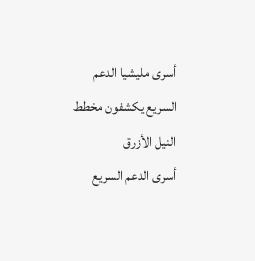أسرى مليشيا الدعم السريع يكشفون مخطط النيل الأزرق
أسرى الدعم السريع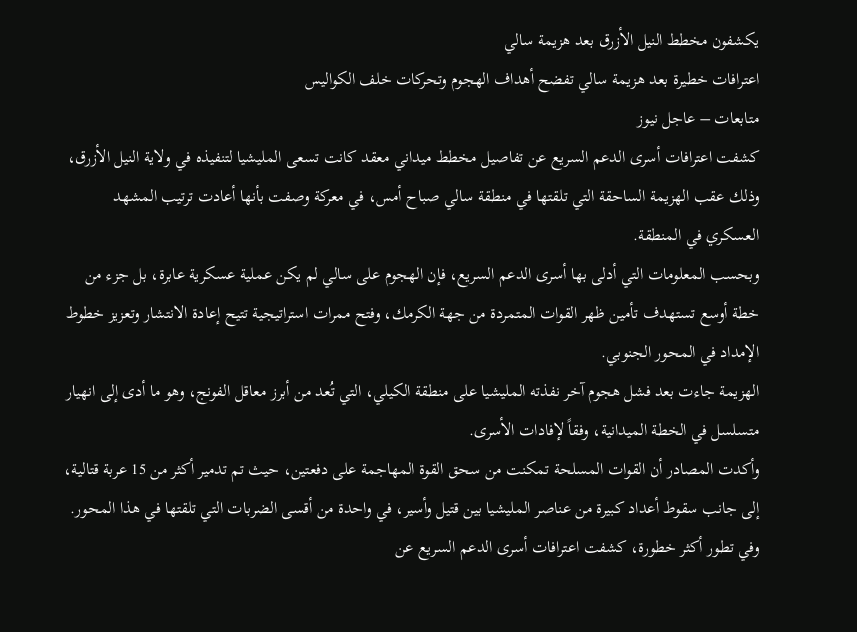يكشفون مخطط النيل الأزرق بعد هزيمة سالي
اعترافات خطيرة بعد هزيمة سالي تفضح أهداف الهجوم وتحركات خلف الكواليس
متابعات – عاجل نيوز
كشفت اعترافات أسرى الدعم السريع عن تفاصيل مخطط ميداني معقد كانت تسعى المليشيا لتنفيذه في ولاية النيل الأزرق، وذلك عقب الهزيمة الساحقة التي تلقتها في منطقة سالي صباح أمس، في معركة وصفت بأنها أعادت ترتيب المشهد العسكري في المنطقة.
وبحسب المعلومات التي أدلى بها أسرى الدعم السريع، فإن الهجوم على سالي لم يكن عملية عسكرية عابرة، بل جزء من خطة أوسع تستهدف تأمين ظهر القوات المتمردة من جهة الكرمك، وفتح ممرات استراتيجية تتيح إعادة الانتشار وتعزيز خطوط الإمداد في المحور الجنوبي.
الهزيمة جاءت بعد فشل هجوم آخر نفذته المليشيا على منطقة الكيلي، التي تُعد من أبرز معاقل الفونج، وهو ما أدى إلى انهيار متسلسل في الخطة الميدانية، وفقاً لإفادات الأسرى.
وأكدت المصادر أن القوات المسلحة تمكنت من سحق القوة المهاجمة على دفعتين، حيث تم تدمير أكثر من 15 عربة قتالية، إلى جانب سقوط أعداد كبيرة من عناصر المليشيا بين قتيل وأسير، في واحدة من أقسى الضربات التي تلقتها في هذا المحور.
وفي تطور أكثر خطورة، كشفت اعترافات أسرى الدعم السريع عن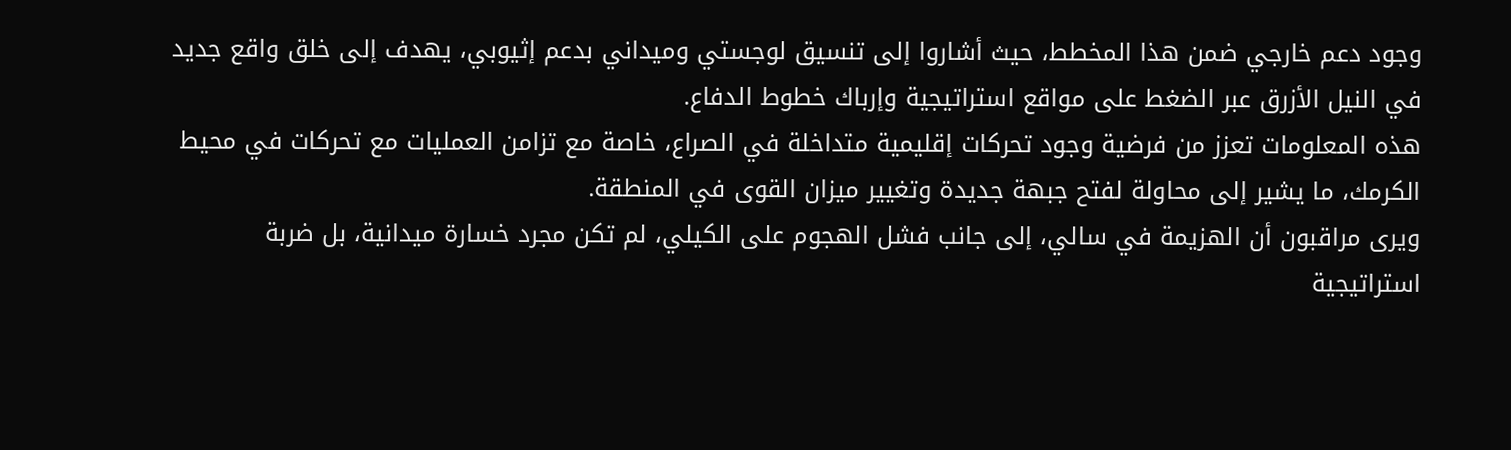وجود دعم خارجي ضمن هذا المخطط، حيث أشاروا إلى تنسيق لوجستي وميداني بدعم إثيوبي، يهدف إلى خلق واقع جديد في النيل الأزرق عبر الضغط على مواقع استراتيجية وإرباك خطوط الدفاع.
هذه المعلومات تعزز من فرضية وجود تحركات إقليمية متداخلة في الصراع، خاصة مع تزامن العمليات مع تحركات في محيط الكرمك، ما يشير إلى محاولة لفتح جبهة جديدة وتغيير ميزان القوى في المنطقة.
ويرى مراقبون أن الهزيمة في سالي، إلى جانب فشل الهجوم على الكيلي، لم تكن مجرد خسارة ميدانية، بل ضربة استراتيجية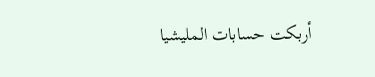أربكت حسابات المليشيا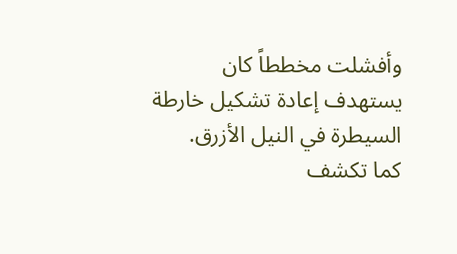وأفشلت مخططاً كان يستهدف إعادة تشكيل خارطة السيطرة في النيل الأزرق.
كما تكشف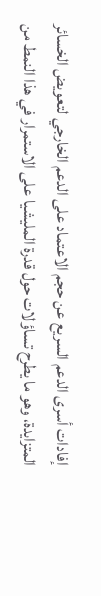إفادات أسرى الدعم السريع عن حجم الاعتماد على الدعم الخارجي لتعويض الخسائر المتزايدة، وهو ما يطرح تساؤلات حول قدرة المليشيا على الاستمرار في هذا النمط من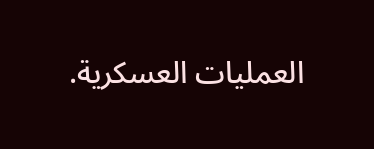العمليات العسكرية.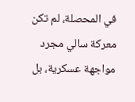في المحصلة، لم تكن معركة سالي مجرد مواجهة عسكرية، بل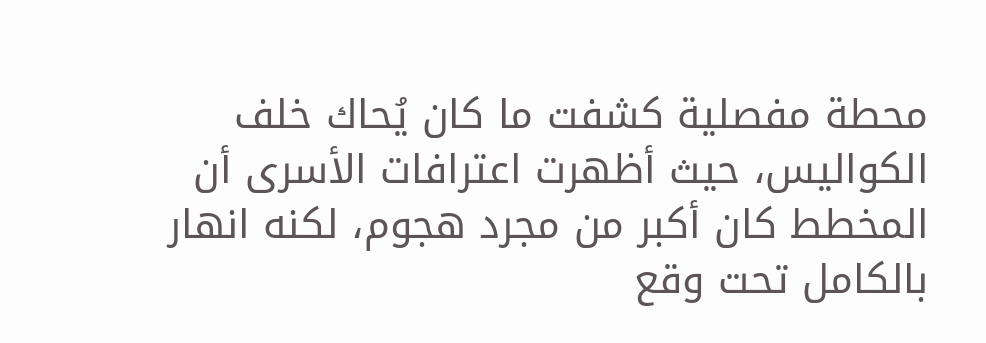محطة مفصلية كشفت ما كان يُحاك خلف الكواليس، حيث أظهرت اعترافات الأسرى أن المخطط كان أكبر من مجرد هجوم، لكنه انهار بالكامل تحت وقع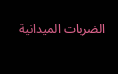الضربات الميدانية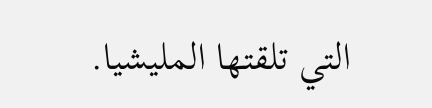التي تلقتها المليشيا.